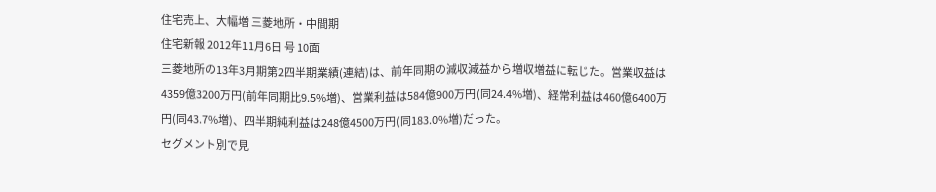住宅売上、大幅増 三菱地所・中間期
住宅新報 2012年11月6日 号 10面
三菱地所の13年3月期第2四半期業績(連結)は、前年同期の減収減益から増収増益に転じた。営業収益は4359億3200万円(前年同期比9.5%増)、営業利益は584億900万円(同24.4%増)、経常利益は460億6400万円(同43.7%増)、四半期純利益は248億4500万円(同183.0%増)だった。
セグメント別で見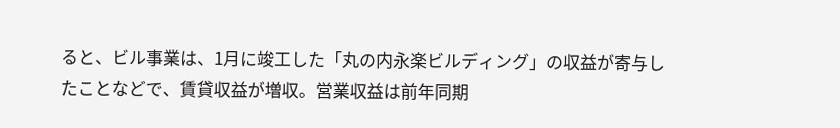ると、ビル事業は、1月に竣工した「丸の内永楽ビルディング」の収益が寄与したことなどで、賃貸収益が増収。営業収益は前年同期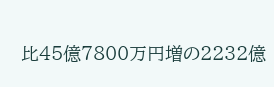比45億7800万円増の2232億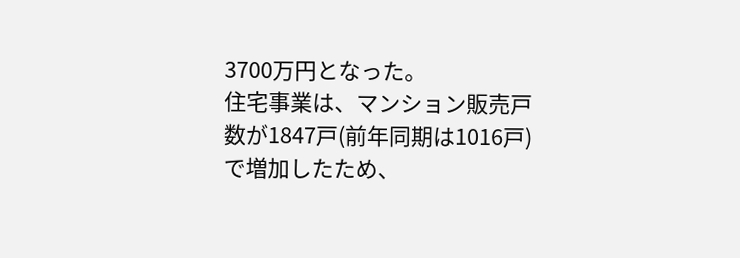3700万円となった。
住宅事業は、マンション販売戸数が1847戸(前年同期は1016戸)で増加したため、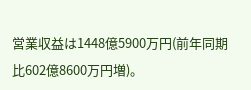営業収益は1448億5900万円(前年同期比602億8600万円増)。